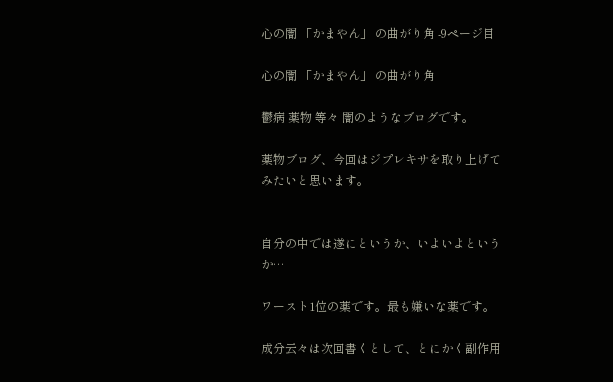心の闇 「かまやん」 の曲がり角 -9ページ目

心の闇 「かまやん」 の曲がり角

鬱病 薬物 等々 闇のようなブログです。

薬物ブログ、今回はジプレキサを取り上げてみたいと思います。


自分の中では遂にというか、いよいよというか…

ワースト1位の薬です。最も嫌いな薬です。

成分云々は次回書くとして、とにかく副作用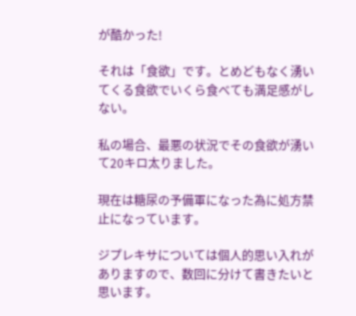が酷かった!

それは「食欲」です。とめどもなく湧いてくる食欲でいくら食べても満足感がしない。

私の場合、最悪の状況でその食欲が湧いて20キロ太りました。

現在は糖尿の予備軍になった為に処方禁止になっています。

ジプレキサについては個人的思い入れがありますので、数回に分けて書きたいと思います。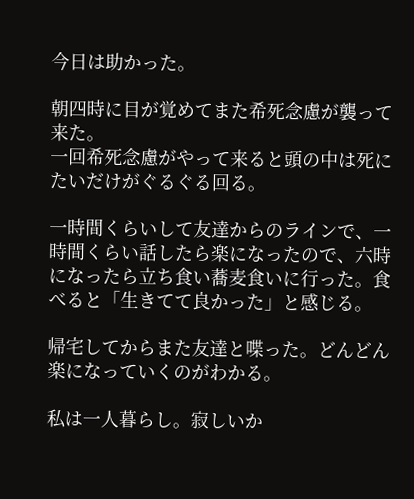今日は助かった。

朝四時に目が覚めてまた希死念慮が襲って来た。
一回希死念慮がやって来ると頭の中は死にたいだけがぐるぐる回る。

一時間くらいして友達からのラインで、一時間くらい話したら楽になったので、六時になったら立ち食い蕎麦食いに行った。食べると「生きてて良かった」と感じる。

帰宅してからまた友達と喋った。どんどん楽になっていくのがわかる。

私は一人暮らし。寂しいか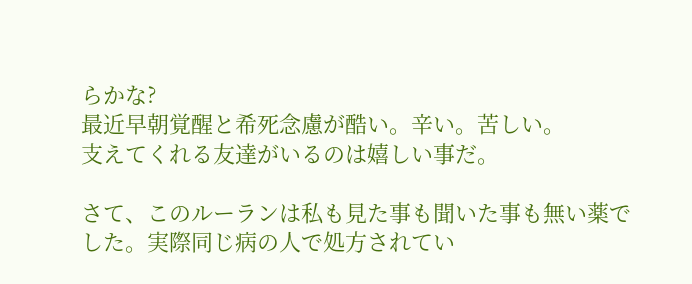らかな?
最近早朝覚醒と希死念慮が酷い。辛い。苦しい。
支えてくれる友達がいるのは嬉しい事だ。

さて、このルーランは私も見た事も聞いた事も無い薬でした。実際同じ病の人で処方されてい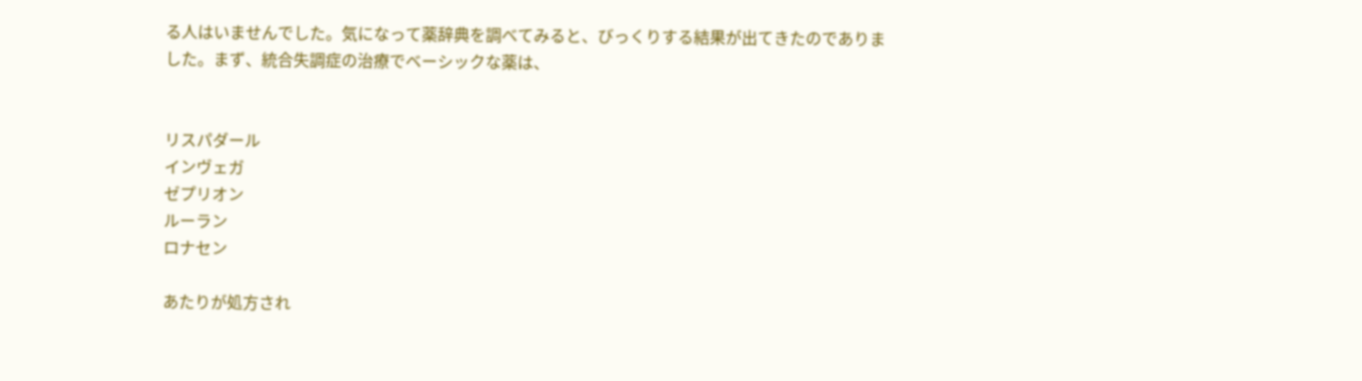る人はいませんでした。気になって薬辞典を調べてみると、びっくりする結果が出てきたのでありました。まず、統合失調症の治療でベーシックな薬は、


リスパダール
インヴェガ
ゼプリオン
ルーラン
ロナセン

あたりが処方され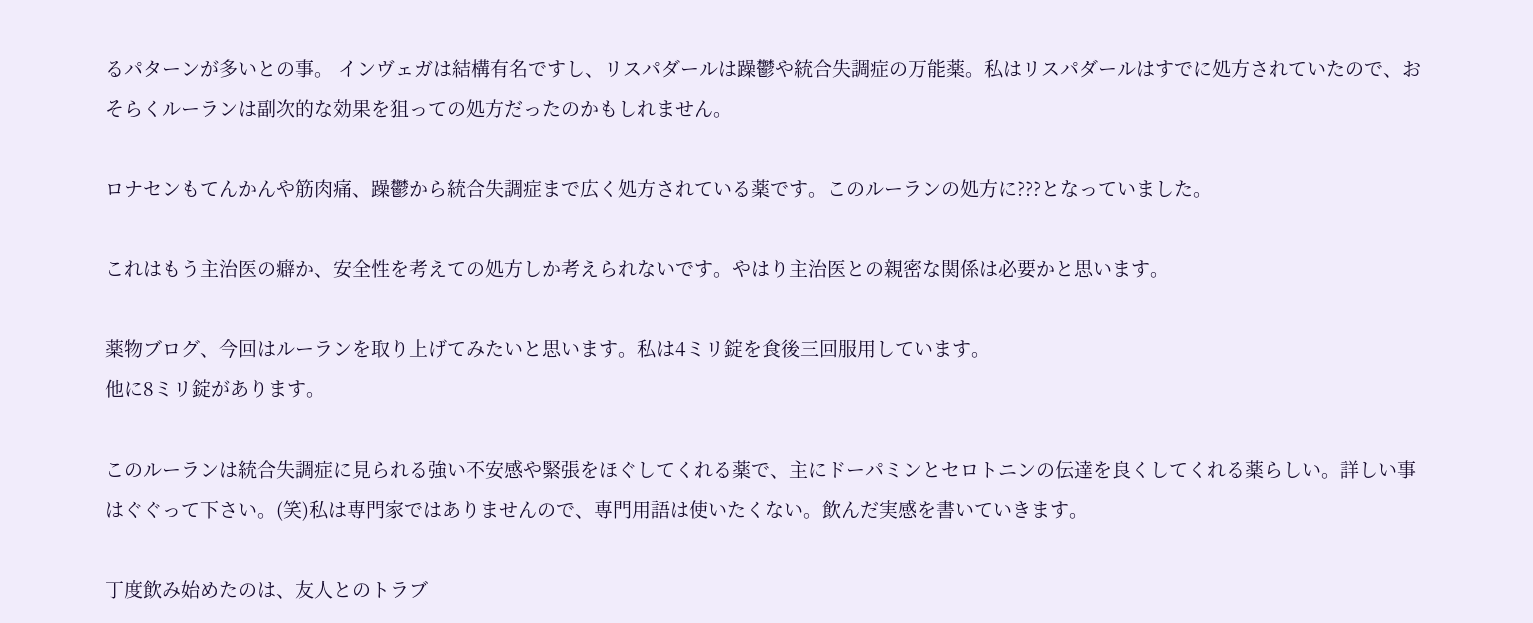るパターンが多いとの事。 インヴェガは結構有名ですし、リスパダールは躁鬱や統合失調症の万能薬。私はリスパダールはすでに処方されていたので、おそらくルーランは副次的な効果を狙っての処方だったのかもしれません。

ロナセンもてんかんや筋肉痛、躁鬱から統合失調症まで広く処方されている薬です。このルーランの処方に???となっていました。

これはもう主治医の癖か、安全性を考えての処方しか考えられないです。やはり主治医との親密な関係は必要かと思います。

薬物ブログ、今回はルーランを取り上げてみたいと思います。私は4ミリ錠を食後三回服用しています。
他に8ミリ錠があります。

このルーランは統合失調症に見られる強い不安感や緊張をほぐしてくれる薬で、主にドーパミンとセロトニンの伝達を良くしてくれる薬らしい。詳しい事はぐぐって下さい。(笑)私は専門家ではありませんので、専門用語は使いたくない。飲んだ実感を書いていきます。

丁度飲み始めたのは、友人とのトラブ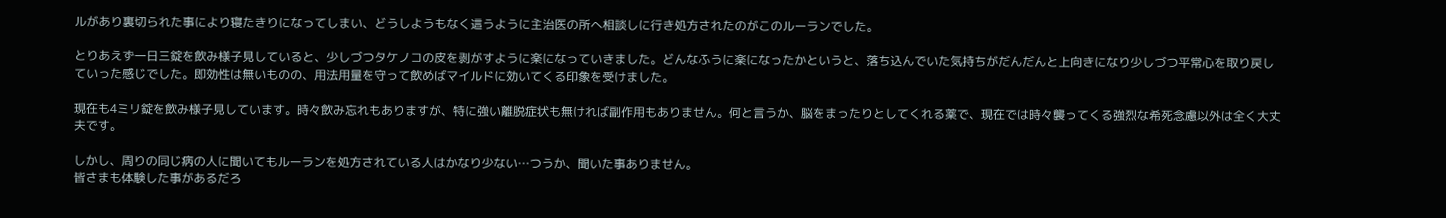ルがあり裏切られた事により寝たきりになってしまい、どうしようもなく這うように主治医の所へ相談しに行き処方されたのがこのルーランでした。

とりあえず一日三錠を飲み様子見していると、少しづつタケノコの皮を剥がすように楽になっていきました。どんなふうに楽になったかというと、落ち込んでいた気持ちがだんだんと上向きになり少しづつ平常心を取り戻していった感じでした。即効性は無いものの、用法用量を守って飲めばマイルドに効いてくる印象を受けました。

現在も4ミリ錠を飲み様子見しています。時々飲み忘れもありますが、特に強い離脱症状も無ければ副作用もありません。何と言うか、脳をまったりとしてくれる薬で、現在では時々襲ってくる強烈な希死念慮以外は全く大丈夫です。

しかし、周りの同じ病の人に聞いてもルーランを処方されている人はかなり少ない…つうか、聞いた事ありません。
皆さまも体験した事があるだろ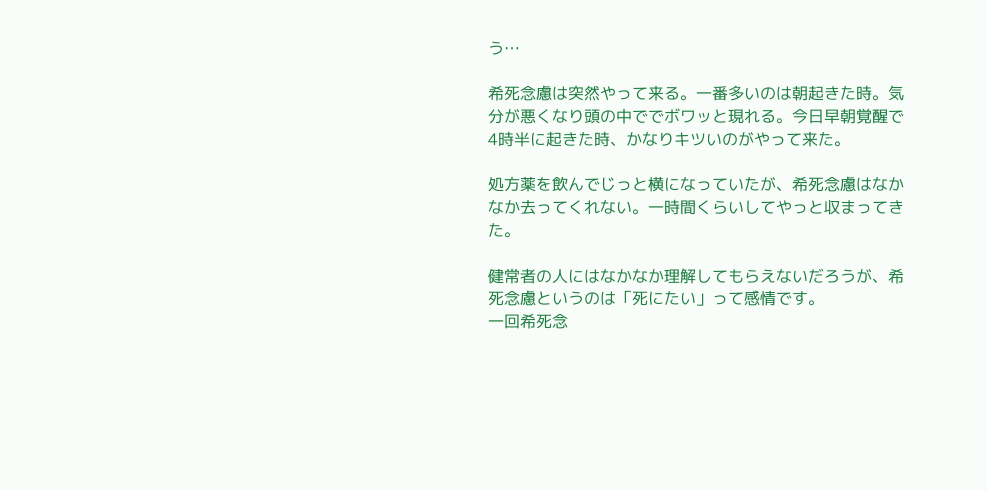う…

希死念慮は突然やって来る。一番多いのは朝起きた時。気分が悪くなり頭の中ででボワッと現れる。今日早朝覚醒で4時半に起きた時、かなりキツいのがやって来た。

処方薬を飲んでじっと横になっていたが、希死念慮はなかなか去ってくれない。一時間くらいしてやっと収まってきた。

健常者の人にはなかなか理解してもらえないだろうが、希死念慮というのは「死にたい」って感情です。
一回希死念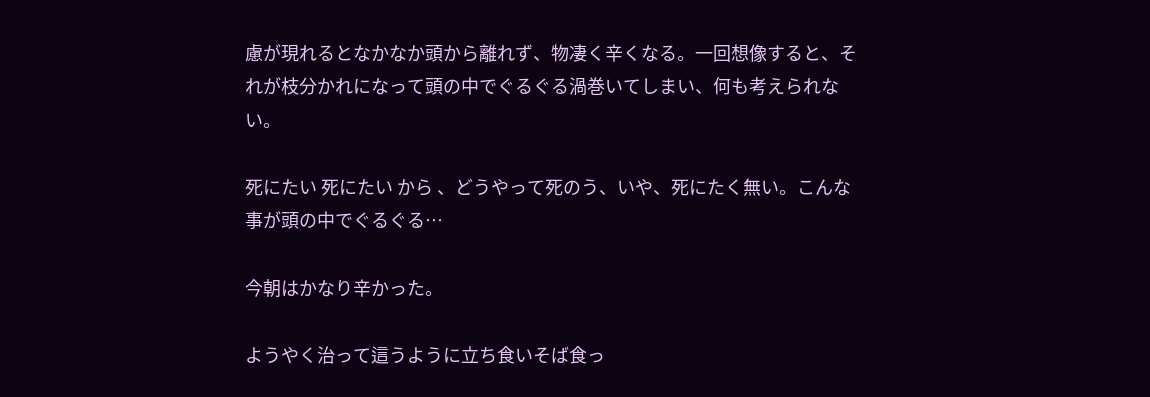慮が現れるとなかなか頭から離れず、物凄く辛くなる。一回想像すると、それが枝分かれになって頭の中でぐるぐる渦巻いてしまい、何も考えられない。

死にたい 死にたい から 、どうやって死のう、いや、死にたく無い。こんな事が頭の中でぐるぐる…

今朝はかなり辛かった。

ようやく治って這うように立ち食いそば食っ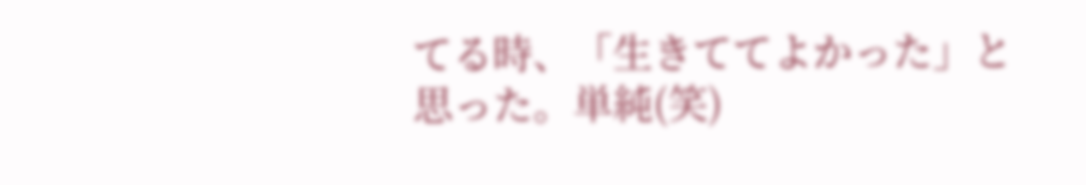てる時、「生きててよかった」と思った。単純(笑)